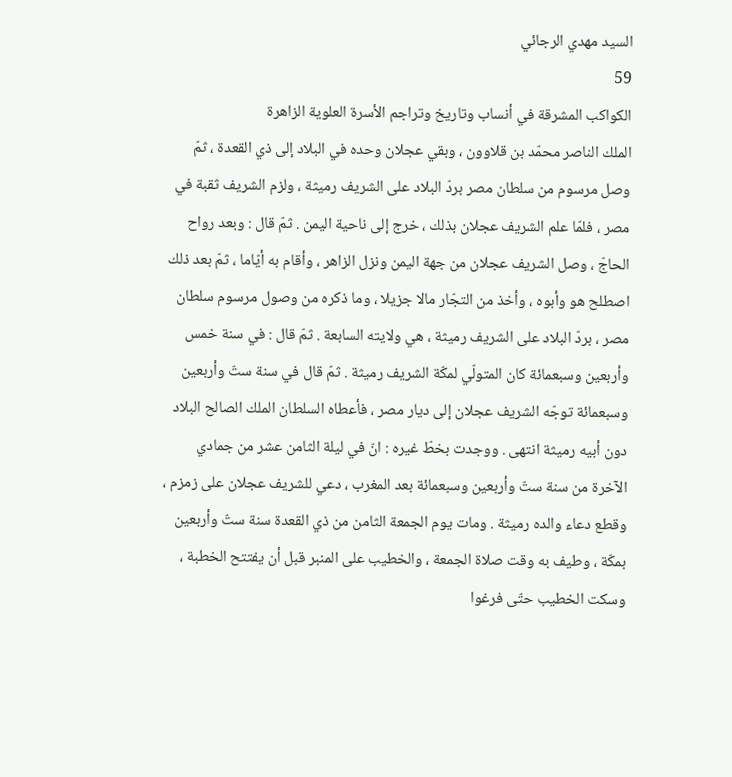السيد مهدي الرجائي
59
الكواكب المشرقة في أنساب وتاريخ وتراجم الأسرة العلوية الزاهرة
الملك الناصر محمّد بن قلاوون ، وبقي عجلان وحده في البلاد إلى ذي القعدة ، ثمّ وصل مرسوم من سلطان مصر بردّ البلاد على الشريف رميثة ، ولزم الشريف ثقبة في مصر ، فلمّا علم الشريف عجلان بذلك ، خرج إلى ناحية اليمن . ثمّ قال : وبعد رواح الحاجّ ، وصل الشريف عجلان من جهة اليمن ونزل الزاهر ، وأقام به أيّاما ، ثمّ بعد ذلك اصطلح هو وأبوه ، وأخذ من التجّار مالا جزيلا ، وما ذكره من وصول مرسوم سلطان مصر ، بردّ البلاد على الشريف رميثة ، هي ولايته السابعة . ثمّ قال : في سنة خمس وأربعين وسبعمائة كان المتولّي لمكّة الشريف رميثة . ثمّ قال في سنة ستّ وأربعين وسبعمائة توجّه الشريف عجلان إلى ديار مصر ، فأعطاه السلطان الملك الصالح البلاد دون أبيه رميثة انتهى . ووجدت بخطّ غيره : انّ في ليلة الثامن عشر من جمادي الآخرة من سنة ستّ وأربعين وسبعمائة بعد المغرب ، دعي للشريف عجلان على زمزم ، وقطع دعاء والده رميثة . ومات يوم الجمعة الثامن من ذي القعدة سنة ستّ وأربعين بمكّة ، وطيف به وقت صلاة الجمعة ، والخطيب على المنبر قبل أن يفتتح الخطبة ، وسكت الخطيب حتّى فرغوا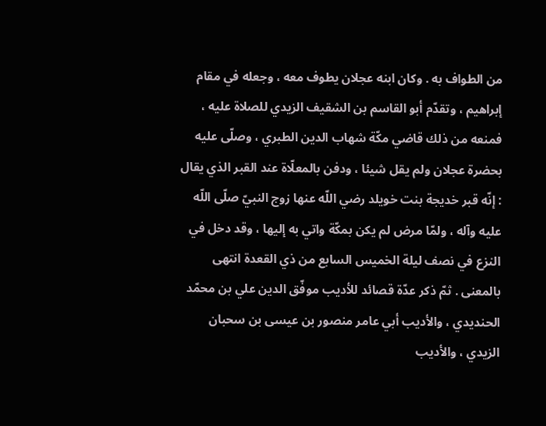من الطواف به . وكان ابنه عجلان يطوف معه ، وجعله في مقام إبراهيم ، وتقدّم أبو القاسم بن الشقيف الزيدي للصلاة عليه ، فمنعه من ذلك قاضي مكّة شهاب الدين الطبري ، وصلّى عليه بحضرة عجلان ولم يقل شيئا ، ودفن بالمعلّاة عند القبر الذي يقال : إنّه قبر خديجة بنت خويلد رضي اللّه عنها زوج النبيّ صلّى اللّه عليه وآله ، ولمّا مرض لم يكن بمكّة واتي به إليها ، وقد دخل في النزع في نصف ليلة الخميس السابع من ذي القعدة انتهى بالمعنى . ثمّ ذكر عدّة قصائد للأديب موفّق الدين علي بن محمّد الحنديدي ، والأديب أبي عامر منصور بن عيسى بن سحبان الزيدي ، والأديب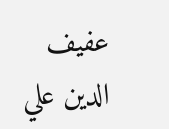عفيف الدين علي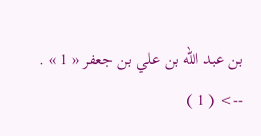بن عبد اللّه بن علي بن جعفر « 1 » .
--> ( 1 )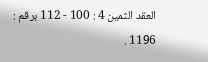العقد الثمين 4 : 100 - 112 برقم : 1196 .